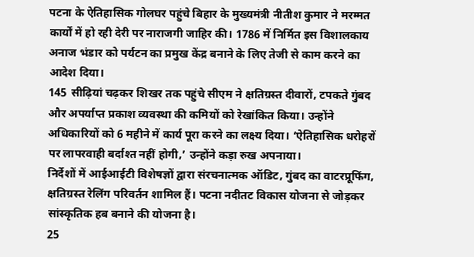पटना के ऐतिहासिक गोलघर पहुंचे बिहार के मुख्यमंत्री नीतीश कुमार ने मरम्मत कार्यों में हो रही देरी पर नाराजगी जाहिर की। 1786 में निर्मित इस विशालकाय अनाज भंडार को पर्यटन का प्रमुख केंद्र बनाने के लिए तेजी से काम करने का आदेश दिया।
145 सीढ़ियां चढ़कर शिखर तक पहुंचे सीएम ने क्षतिग्रस्त दीवारों, टपकते गुंबद और अपर्याप्त प्रकाश व्यवस्था की कमियों को रेखांकित किया। उन्होंने अधिकारियों को 6 महीने में कार्य पूरा करने का लक्ष्य दिया। ‘ऐतिहासिक धरोहरों पर लापरवाही बर्दाश्त नहीं होगी,’ उन्होंने कड़ा रुख अपनाया।
निर्देशों में आईआईटी विशेषज्ञों द्वारा संरचनात्मक ऑडिट, गुंबद का वाटरप्रूफिंग, क्षतिग्रस्त रेलिंग परिवर्तन शामिल हैं। पटना नदीतट विकास योजना से जोड़कर सांस्कृतिक हब बनाने की योजना है।
25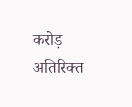करोड़ अतिरिक्त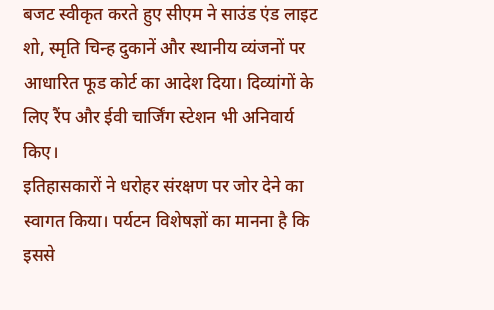बजट स्वीकृत करते हुए सीएम ने साउंड एंड लाइट शो, स्मृति चिन्ह दुकानें और स्थानीय व्यंजनों पर आधारित फूड कोर्ट का आदेश दिया। दिव्यांगों के लिए रैंप और ईवी चार्जिंग स्टेशन भी अनिवार्य किए।
इतिहासकारों ने धरोहर संरक्षण पर जोर देने का स्वागत किया। पर्यटन विशेषज्ञों का मानना है कि इससे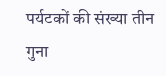पर्यटकों की संख्या तीन गुना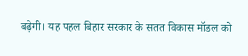बढ़ेगी। यह पहल बिहार सरकार के सतत विकास मॉडल को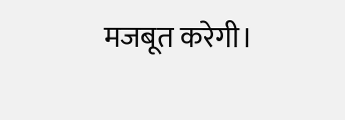मजबूत करेगी।